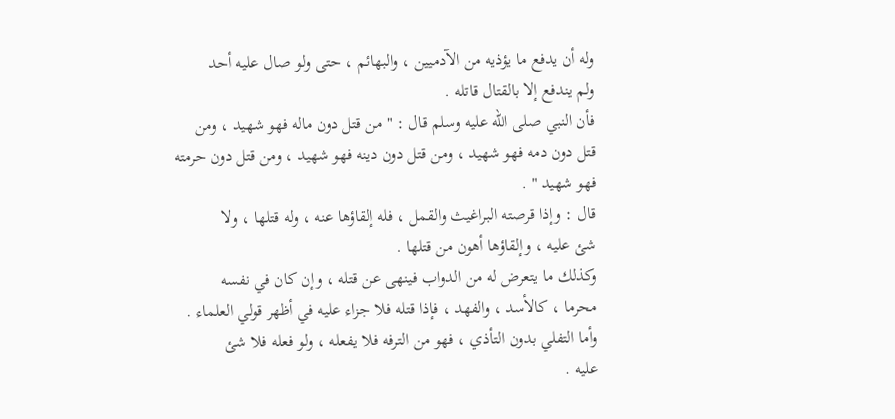وله أن يدفع ما يؤذيه من الآدميين ، والبهائم ، حتى ولو صال عليه أحد
ولم يندفع إلا بالقتال قاتله .
فأن النبي صلى الله عليه وسلم قال : " من قتل دون ماله فهو شهيد ، ومن
قتل دون دمه فهو شهيد ، ومن قتل دون دينه فهو شهيد ، ومن قتل دون حرمته
فهو شهيد " .
قال : وإذا قرصته البراغيث والقمل ، فله إلقاؤها عنه ، وله قتلها ، ولا
شئ عليه ، وإلقاؤها أهون من قتلها .
وكذلك ما يتعرض له من الدواب فينهى عن قتله ، وإن كان في نفسه
محرما ، كالأسد ، والفهد ، فإذا قتله فلا جزاء عليه في أظهر قولي العلماء .
وأما التفلي بدون التأذي ، فهو من الترفه فلا يفعله ، ولو فعله فلا شئ
عليه .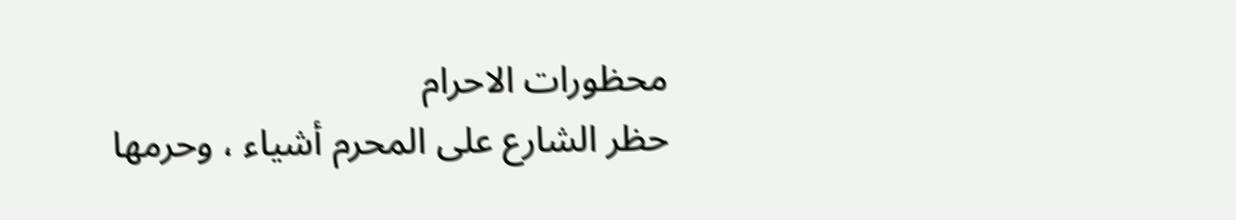محظورات الاحرام
حظر الشارع على المحرم أشياء ، وحرمها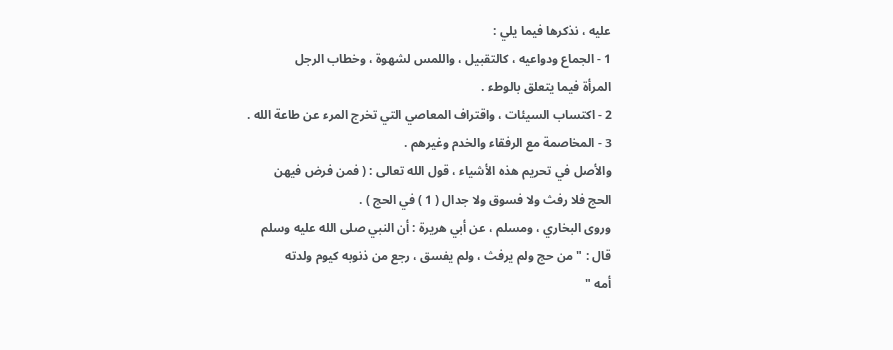عليه ، نذكرها فيما يلي :
1 - الجماع ودواعيه ، كالتقبيل ، واللمس لشهوة ، وخطاب الرجل
المرأة فيما يتعلق بالوطء .
2 - اكتساب السيئات ، واقتراف المعاصي التي تخرج المرء عن طاعة الله .
3 - المخاصمة مع الرفقاء والخدم وغيرهم .
والأصل في تحريم هذه الأشياء ، قول الله تعالى : ( فمن فرض فيهن
الحج فلا رفث ولا فسوق ولا جدال ( 1 ) في الحج ) .
وروى البخاري ، ومسلم ، عن أبي هريرة : أن النبي صلى الله عليه وسلم
قال : " من حج ولم يرفث ، ولم يفسق ، رجع من ذنوبه كيوم ولدته
أمه "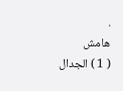.
هامش
( 1 ) الجدال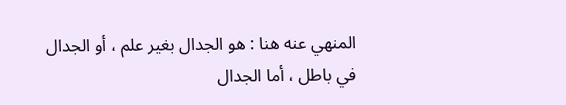المنهي عنه هنا : هو الجدال بغير علم ، أو الجدال في باطل ، أما الجدال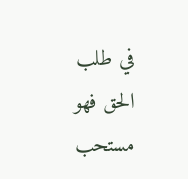في طلب
الحق فهو مستحب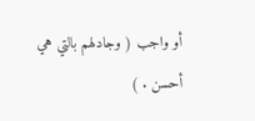أو واجب ( وجادلهم بالتي هي أحسن . )